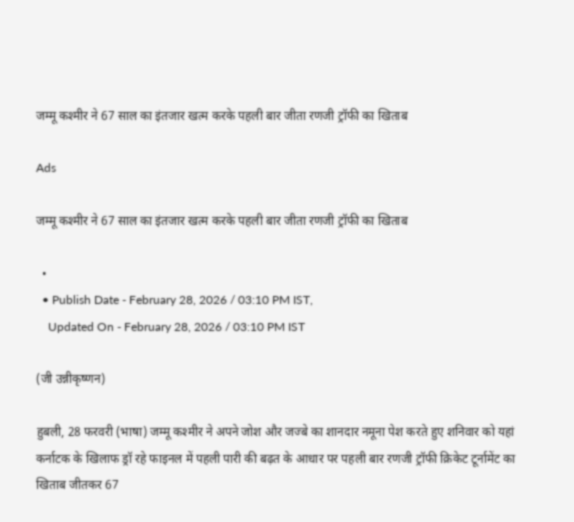जम्मू कश्मीर ने 67 साल का इंतजार खत्म करके पहली बार जीता रणजी ट्रॉफी का खिताब

Ads

जम्मू कश्मीर ने 67 साल का इंतजार खत्म करके पहली बार जीता रणजी ट्रॉफी का खिताब

  •
  • Publish Date - February 28, 2026 / 03:10 PM IST,
    Updated On - February 28, 2026 / 03:10 PM IST

(जी उन्नीकृष्णन)

हुबली, 28 फरवरी (भाषा) जम्मू कश्मीर ने अपने जोश और जज्बे का शानदार नमूना पेश करते हुए शनिवार को यहां कर्नाटक के खिलाफ ड्रॉ रहे फाइनल में पहली पारी की बढ़त के आधार पर पहली बार रणजी ट्रॉफी क्रिकेट टूर्नामेंट का खिताब जीतकर 67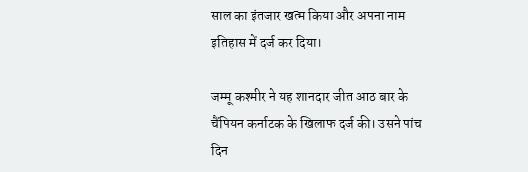साल का इंतजार खत्म किया और अपना नाम इतिहास में दर्ज कर दिया।

जम्मू कश्मीर ने यह शानदार जीत आठ बार के चैंपियन कर्नाटक के खिलाफ दर्ज की। उसने पांच दिन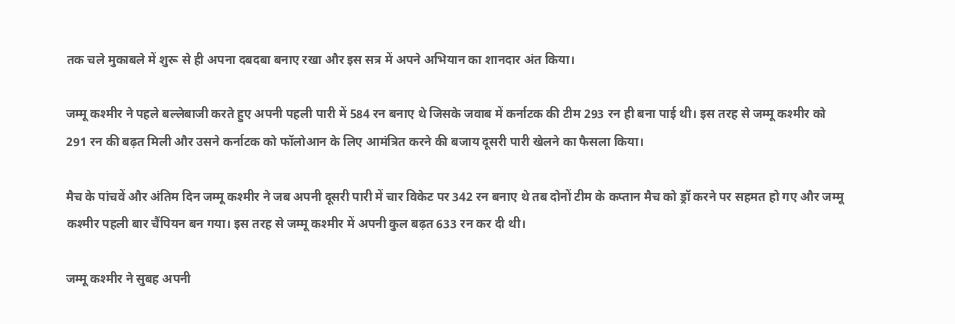तक चले मुकाबले में शुरू से ही अपना दबदबा बनाए रखा और इस सत्र में अपने अभियान का शानदार अंत किया।

जम्मू कश्मीर ने पहले बल्लेबाजी करते हुए अपनी पहली पारी में 584 रन बनाए थे जिसके जवाब में कर्नाटक की टीम 293 रन ही बना पाई थी। इस तरह से जम्मू कश्मीर को 291 रन की बढ़त मिली और उसने कर्नाटक को फॉलोआन के लिए आमंत्रित करने की बजाय दूसरी पारी खेलने का फैसला किया।

मैच के पांचवें और अंतिम दिन जम्मू कश्मीर ने जब अपनी दूसरी पारी में चार विकेट पर 342 रन बनाए थे तब दोनों टीम के कप्तान मैच को ड्रॉ करने पर सहमत हो गए और जम्मू कश्मीर पहली बार चैंपियन बन गया। इस तरह से जम्मू कश्मीर में अपनी कुल बढ़त 633 रन कर दी थी।

जम्मू कश्मीर ने सुबह अपनी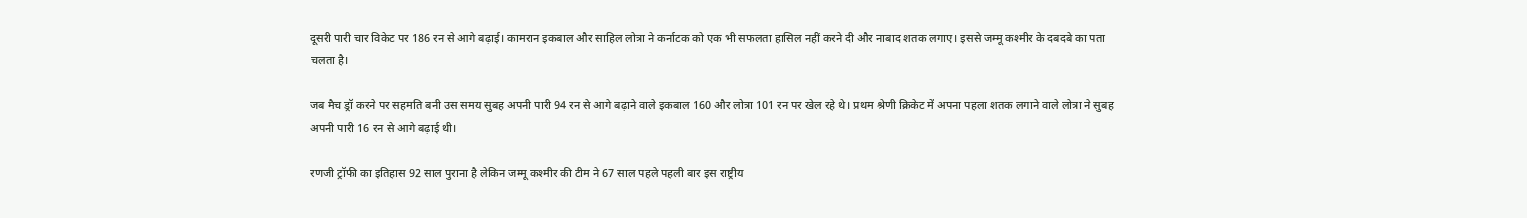दूसरी पारी चार विकेट पर 186 रन से आगे बढ़ाई। कामरान इकबाल और साहिल लोत्रा ने कर्नाटक को एक भी सफलता हासिल नहीं करने दी और नाबाद शतक लगाए। इससे जम्मू कश्मीर के दबदबे का पता चलता है।

जब मैच ड्रॉ करने पर सहमति बनी उस समय सुबह अपनी पारी 94 रन से आगे बढ़ाने वाले इकबाल 160 और लोत्रा 101 रन पर खेल रहे थे। प्रथम श्रेणी क्रिकेट में अपना पहला शतक लगाने वाले लोत्रा ने सुबह अपनी पारी 16 रन से आगे बढ़ाई थी।

रणजी ट्रॉफी का इतिहास 92 साल पुराना है लेकिन जम्मू कश्मीर की टीम ने 67 साल पहले पहली बार इस राष्ट्रीय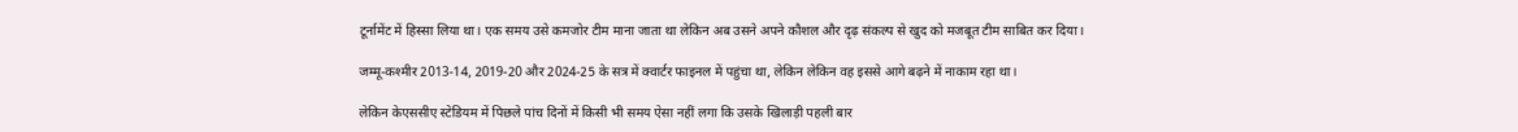टूर्नामेंट में हिस्सा लिया था। एक समय उसे कमजोर टीम माना जाता था लेकिन अब उसने अपने कौशल और दृढ़ संकल्प से खुद को मजबूत टीम साबित कर दिया।

जम्मू-कश्मीर 2013-14, 2019-20 और 2024-25 के सत्र में क्वार्टर फाइनल में पहुंचा था, लेकिन लेकिन वह इससे आगे बढ़ने में नाकाम रहा था।

लेकिन केएससीए स्टेडियम में पिछले पांच दिनों में किसी भी समय ऐसा नहीं लगा कि उसके खिलाड़ी पहली बार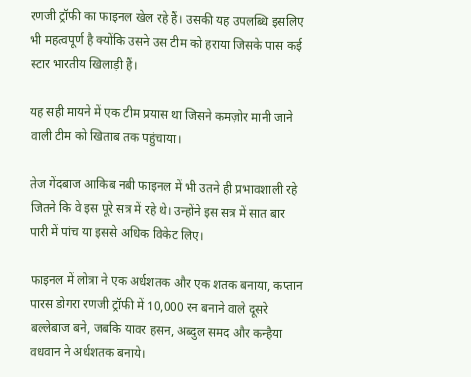रणजी ट्रॉफी का फाइनल खेल रहे हैं। उसकी यह उपलब्धि इसलिए भी महत्वपूर्ण है क्योंकि उसने उस टीम को हराया जिसके पास कई स्टार भारतीय खिलाड़ी हैं।

यह सही मायने में एक टीम प्रयास था जिसने कमज़ोर मानी जाने वाली टीम को खिताब तक पहुंचाया।

तेज गेंदबाज आकिब नबी फाइनल में भी उतने ही प्रभावशाली रहे जितने कि वे इस पूरे सत्र में रहे थे। उन्होंने इस सत्र में सात बार पारी में पांच या इससे अधिक विकेट लिए।

फाइनल में लोत्रा ने एक अर्धशतक और एक शतक बनाया, कप्तान पारस डोगरा रणजी ट्रॉफी में 10,000 रन बनाने वाले दूसरे बल्लेबाज बने, जबकि यावर हसन, अब्दुल समद और कन्हैया वधवान ने अर्धशतक बनाये।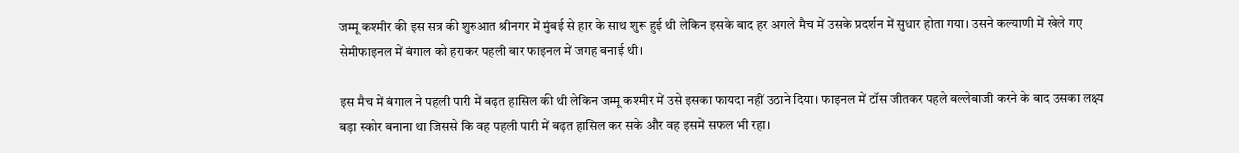जम्मू कश्मीर की इस सत्र की शुरुआत श्रीनगर में मुंबई से हार के साथ शुरू हुई थी लेकिन इसके बाद हर अगले मैच में उसके प्रदर्शन में सुधार होता गया। उसने कल्याणी में खेले गए सेमीफाइनल में बंगाल को हराकर पहली बार फाइनल में जगह बनाई थी।

इस मैच में बंगाल ने पहली पारी में बढ़त हासिल की थी लेकिन जम्मू कश्मीर में उसे इसका फायदा नहीं उठाने दिया। फाइनल में टॉस जीतकर पहले बल्लेबाजी करने के बाद उसका लक्ष्य बड़ा स्कोर बनाना था जिससे कि वह पहली पारी में बढ़त हासिल कर सके और वह इसमें सफल भी रहा।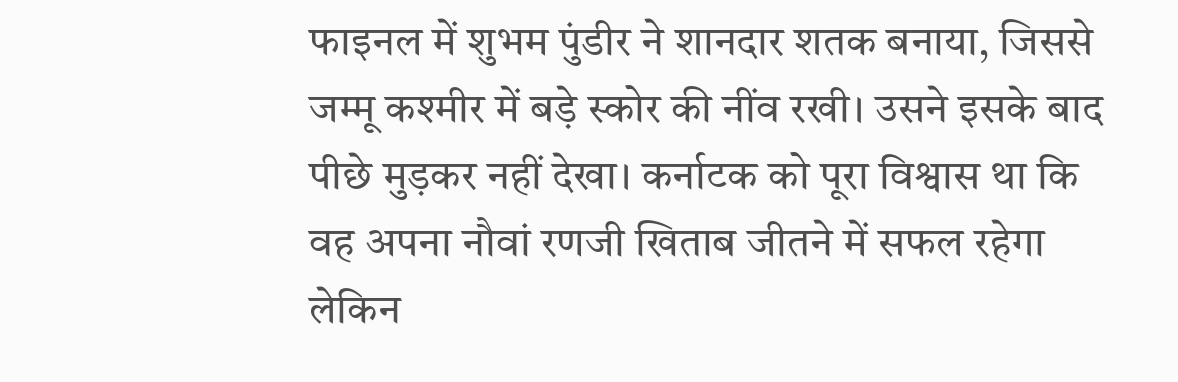फाइनल में शुभम पुंडीर ने शानदार शतक बनाया, जिससे जम्मू कश्मीर में बड़े स्कोर की नींव रखी। उसने इसके बाद पीछे मुड़कर नहीं देखा। कर्नाटक को पूरा विश्वास था कि वह अपना नौवां रणजी खिताब जीतने में सफल रहेगा लेकिन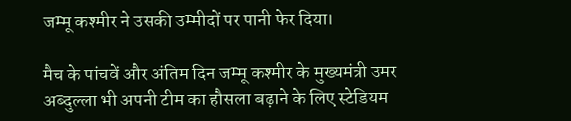जम्मू कश्मीर ने उसकी उम्मीदों पर पानी फेर दिया।

मैच के पांचवें और अंतिम दिन जम्मू कश्मीर के मुख्यमंत्री उमर अब्दुल्ला भी अपनी टीम का हौसला बढ़ाने के लिए स्टेडियम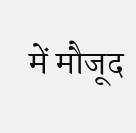में मौजूद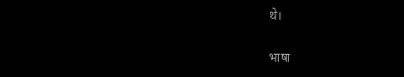थे।

भाषा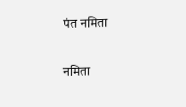पंत नमिता

नमिता